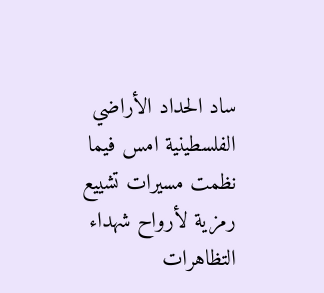ساد الحداد الأراضي الفلسطينية امس فيما نظمت مسيرات تشييع رمزية لأرواح شهداء التظاهرات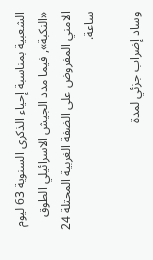الشعبية بمناسبة إحياء الذكرى السنوية 63 ليوم «النكبة», فيما مدد الجيش الاسرائيلي الطوق الامني المفروض على الضفة الغربية المحتلة 24 ساعة.

وساد إضراب جزئي لمدة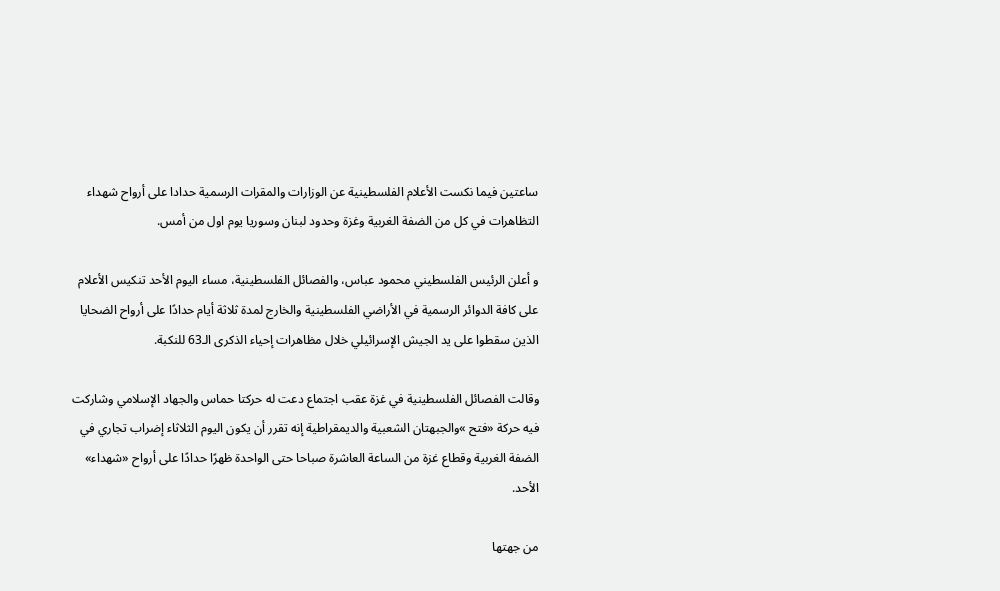ساعتين فيما نكست الأعلام الفلسطينية عن الوزارات والمقرات الرسمية حدادا على أرواح شهداء التظاهرات في كل من الضفة الغربية وغزة وحدود لبنان وسوريا يوم اول من أمس.

و أعلن الرئيس الفلسطيني محمود عباس، والفصائل الفلسطينية، مساء اليوم الأحد تنكيس الأعلام على كافة الدوائر الرسمية في الأراضي الفلسطينية والخارج لمدة ثلاثة أيام حدادًا على أرواح الضحايا الذين سقطوا على يد الجيش الإسرائيلي خلال مظاهرات إحياء الذكرى الـ63 للنكبة.

وقالت الفصائل الفلسطينية في غزة عقب اجتماع دعت له حركتا حماس والجهاد الإسلامي وشاركت فيه حركة «فتح »والجبهتان الشعبية والديمقراطية إنه تقرر أن يكون اليوم الثلاثاء إضراب تجاري في الضفة الغربية وقطاع غزة من الساعة العاشرة صباحا حتى الواحدة ظهرًا حدادًا على أرواح «شهداء» الأحد.

من جهتها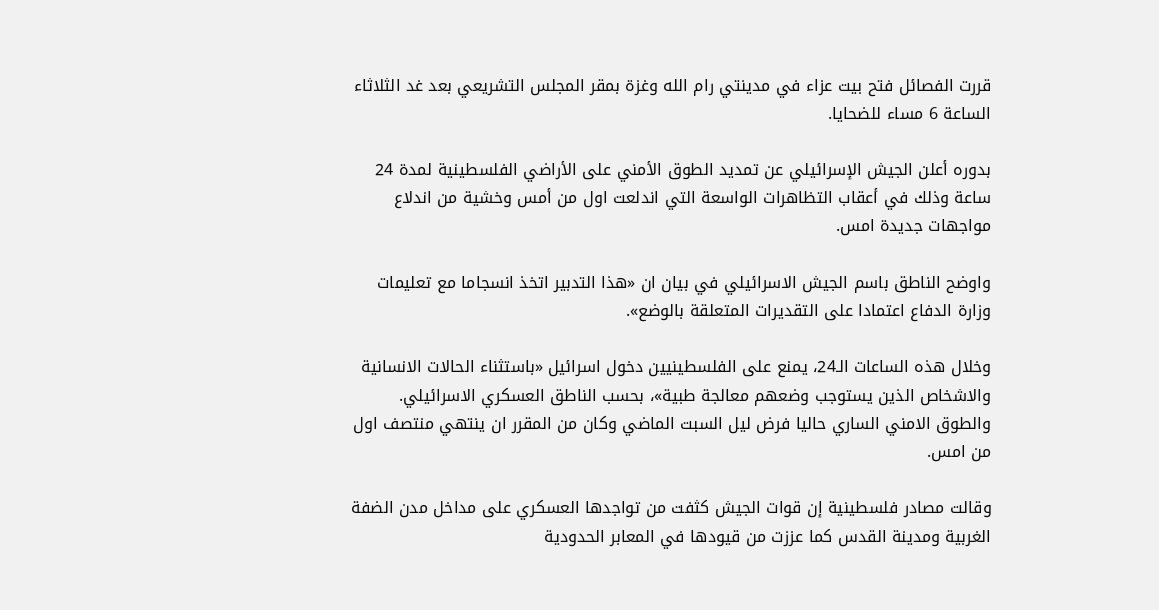قررت الفصائل فتح بيت عزاء في مدينتي رام الله وغزة بمقر المجلس التشريعي بعد غد الثلاثاء الساعة 6 مساء للضحايا.

بدوره أعلن الجيش الإسرائيلي عن تمديد الطوق الأمني على الأراضي الفلسطينية لمدة 24 ساعة وذلك في أعقاب التظاهرات الواسعة التي اندلعت اول من أمس وخشية من اندلاع مواجهات جديدة امس.

واوضح الناطق باسم الجيش الاسرائيلي في بيان ان «هذا التدبير اتخذ انسجاما مع تعليمات وزارة الدفاع اعتمادا على التقديرات المتعلقة بالوضع».

وخلال هذه الساعات الـ24، يمنع على الفلسطينيين دخول اسرائيل «باستثناء الحالات الانسانية والاشخاص الذين يستوجب وضعهم معالجة طبية»، بحسب الناطق العسكري الاسرائيلي. والطوق الامني الساري حاليا فرض ليل السبت الماضي وكان من المقرر ان ينتهي منتصف اول من امس.

وقالت مصادر فلسطينية إن قوات الجيش كثفت من تواجدها العسكري على مداخل مدن الضفة الغربية ومدينة القدس كما عززت من قيودها في المعابر الحدودية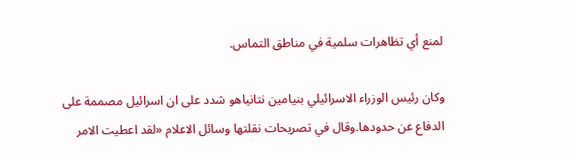لمنع أي تظاهرات سلمية في مناطق التماس.

وكان رئيس الوزراء الاسرائيلي بنيامين نتانياهو شدد على ان اسرائيل مصممة على الدفاع عن حدودها.وقال في تصريحات نقلتها وسائل الاعلام «لقد اعطيت الامر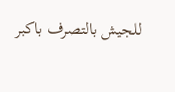للجيش بالتصرف باكبر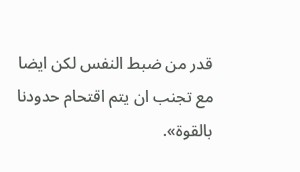قدر من ضبط النفس لكن ايضا مع تجنب ان يتم اقتحام حدودنا بالقوة».